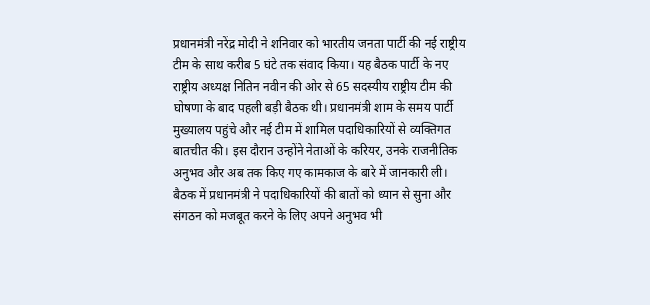प्रधानमंत्री नरेंद्र मोदी ने शनिवार को भारतीय जनता पार्टी की नई राष्ट्रीय टीम के साथ करीब 5 घंटे तक संवाद किया। यह बैठक पार्टी के नए राष्ट्रीय अध्यक्ष नितिन नवीन की ओर से 65 सदस्यीय राष्ट्रीय टीम की घोषणा के बाद पहली बड़ी बैठक थी। प्रधानमंत्री शाम के समय पार्टी मुख्यालय पहुंचे और नई टीम में शामिल पदाधिकारियों से व्यक्तिगत बातचीत की। इस दौरान उन्होंने नेताओं के करियर, उनके राजनीतिक अनुभव और अब तक किए गए कामकाज के बारे में जानकारी ली। बैठक में प्रधानमंत्री ने पदाधिकारियों की बातों को ध्यान से सुना और संगठन को मजबूत करने के लिए अपने अनुभव भी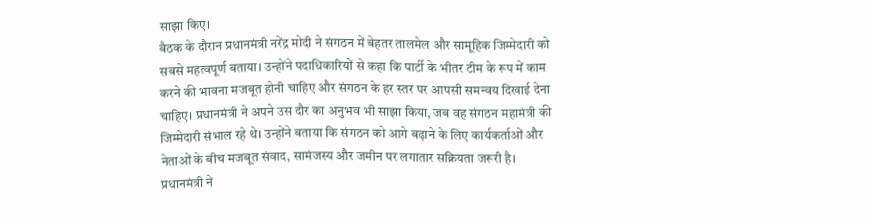साझा किए।
बैठक के दौरान प्रधानमंत्री नरेंद्र मोदी ने संगठन में बेहतर तालमेल और सामूहिक जिम्मेदारी को सबसे महत्वपूर्ण बताया। उन्होंने पदाधिकारियों से कहा कि पार्टी के भीतर टीम के रूप में काम करने की भावना मजबूत होनी चाहिए और संगठन के हर स्तर पर आपसी समन्वय दिखाई देना चाहिए। प्रधानमंत्री ने अपने उस दौर का अनुभव भी साझा किया, जब वह संगठन महामंत्री की जिम्मेदारी संभाल रहे थे। उन्होंने बताया कि संगठन को आगे बढ़ाने के लिए कार्यकर्ताओं और नेताओं के बीच मजबूत संवाद, सामंजस्य और जमीन पर लगातार सक्रियता जरूरी है।
प्रधानमंत्री ने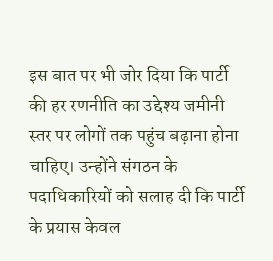इस बात पर भी जोर दिया कि पार्टी की हर रणनीति का उद्देश्य जमीनी स्तर पर लोगों तक पहुंच बढ़ाना होना चाहिए। उन्होंने संगठन के पदाधिकारियों को सलाह दी कि पार्टी के प्रयास केवल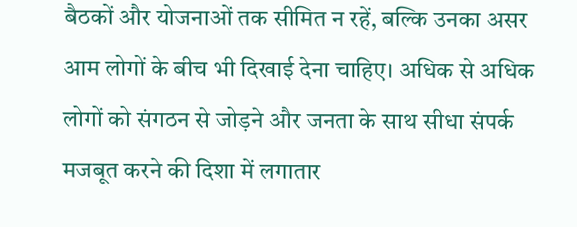बैठकों और योजनाओं तक सीमित न रहें, बल्कि उनका असर आम लोगों के बीच भी दिखाई देना चाहिए। अधिक से अधिक लोगों को संगठन से जोड़ने और जनता के साथ सीधा संपर्क मजबूत करने की दिशा में लगातार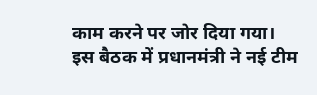काम करने पर जोर दिया गया।
इस बैठक में प्रधानमंत्री ने नई टीम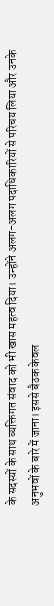के सदस्यों के साथ व्यक्तिगत संवाद को भी खास महत्व दिया। उन्होंने अलग-अलग पदाधिकारियों से परिचय लिया और उनके अनुभवों के बारे में जाना। इससे बैठक केवल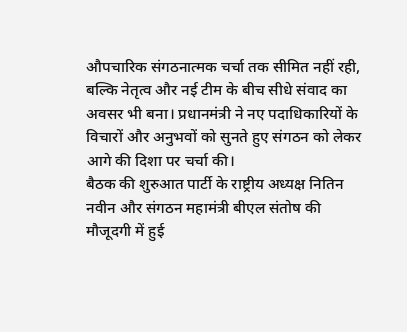औपचारिक संगठनात्मक चर्चा तक सीमित नहीं रही, बल्कि नेतृत्व और नई टीम के बीच सीधे संवाद का अवसर भी बना। प्रधानमंत्री ने नए पदाधिकारियों के विचारों और अनुभवों को सुनते हुए संगठन को लेकर आगे की दिशा पर चर्चा की।
बैठक की शुरुआत पार्टी के राष्ट्रीय अध्यक्ष नितिन नवीन और संगठन महामंत्री बीएल संतोष की मौजूदगी में हुई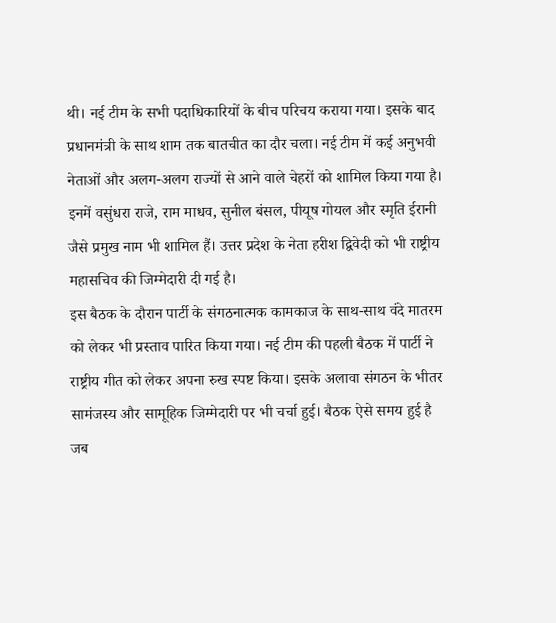थी। नई टीम के सभी पदाधिकारियों के बीच परिचय कराया गया। इसके बाद प्रधानमंत्री के साथ शाम तक बातचीत का दौर चला। नई टीम में कई अनुभवी नेताओं और अलग-अलग राज्यों से आने वाले चेहरों को शामिल किया गया है। इनमें वसुंधरा राजे, राम माधव, सुनील बंसल, पीयूष गोयल और स्मृति ईरानी जैसे प्रमुख नाम भी शामिल हैं। उत्तर प्रदेश के नेता हरीश द्विवेदी को भी राष्ट्रीय महासचिव की जिम्मेदारी दी गई है।
इस बैठक के दौरान पार्टी के संगठनात्मक कामकाज के साथ-साथ वंदे मातरम को लेकर भी प्रस्ताव पारित किया गया। नई टीम की पहली बैठक में पार्टी ने राष्ट्रीय गीत को लेकर अपना रुख स्पष्ट किया। इसके अलावा संगठन के भीतर सामंजस्य और सामूहिक जिम्मेदारी पर भी चर्चा हुई। बैठक ऐसे समय हुई है जब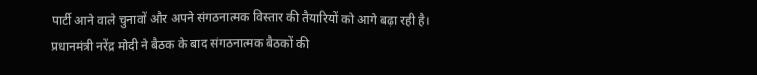पार्टी आने वाले चुनावों और अपने संगठनात्मक विस्तार की तैयारियों को आगे बढ़ा रही है।
प्रधानमंत्री नरेंद्र मोदी ने बैठक के बाद संगठनात्मक बैठकों की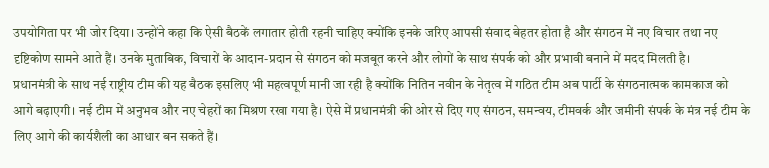उपयोगिता पर भी जोर दिया। उन्होंने कहा कि ऐसी बैठकें लगातार होती रहनी चाहिए क्योंकि इनके जरिए आपसी संवाद बेहतर होता है और संगठन में नए विचार तथा नए दृष्टिकोण सामने आते हैं। उनके मुताबिक, विचारों के आदान-प्रदान से संगठन को मजबूत करने और लोगों के साथ संपर्क को और प्रभावी बनाने में मदद मिलती है।
प्रधानमंत्री के साथ नई राष्ट्रीय टीम की यह बैठक इसलिए भी महत्वपूर्ण मानी जा रही है क्योंकि नितिन नवीन के नेतृत्व में गठित टीम अब पार्टी के संगठनात्मक कामकाज को आगे बढ़ाएगी। नई टीम में अनुभव और नए चेहरों का मिश्रण रखा गया है। ऐसे में प्रधानमंत्री की ओर से दिए गए संगठन, समन्वय, टीमवर्क और जमीनी संपर्क के मंत्र नई टीम के लिए आगे की कार्यशैली का आधार बन सकते हैं।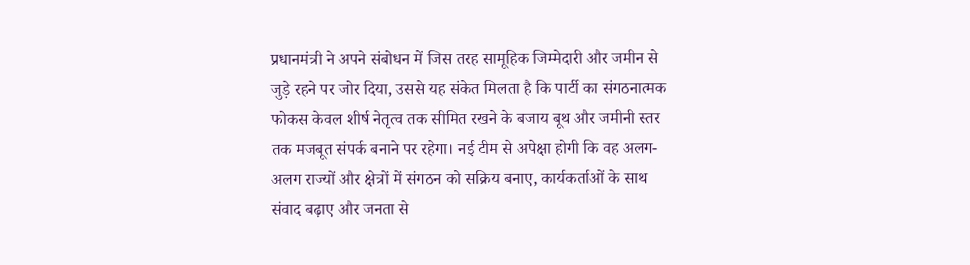प्रधानमंत्री ने अपने संबोधन में जिस तरह सामूहिक जिम्मेदारी और जमीन से जुड़े रहने पर जोर दिया, उससे यह संकेत मिलता है कि पार्टी का संगठनात्मक फोकस केवल शीर्ष नेतृत्व तक सीमित रखने के बजाय बूथ और जमीनी स्तर तक मजबूत संपर्क बनाने पर रहेगा। नई टीम से अपेक्षा होगी कि वह अलग-अलग राज्यों और क्षेत्रों में संगठन को सक्रिय बनाए, कार्यकर्ताओं के साथ संवाद बढ़ाए और जनता से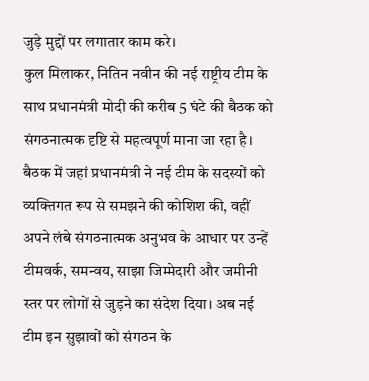जुड़े मुद्दों पर लगातार काम करे।
कुल मिलाकर, नितिन नवीन की नई राष्ट्रीय टीम के साथ प्रधानमंत्री मोदी की करीब 5 घंटे की बैठक को संगठनात्मक दृष्टि से महत्वपूर्ण माना जा रहा है। बैठक में जहां प्रधानमंत्री ने नई टीम के सदस्यों को व्यक्तिगत रूप से समझने की कोशिश की, वहीं अपने लंबे संगठनात्मक अनुभव के आधार पर उन्हें टीमवर्क, समन्वय, साझा जिम्मेदारी और जमीनी स्तर पर लोगों से जुड़ने का संदेश दिया। अब नई टीम इन सुझावों को संगठन के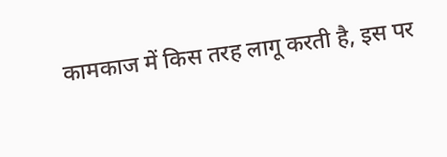कामकाज में किस तरह लागू करती है, इस पर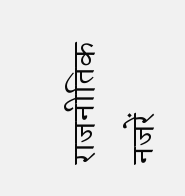राजनीतिक नजरें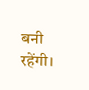बनी रहेंगी।